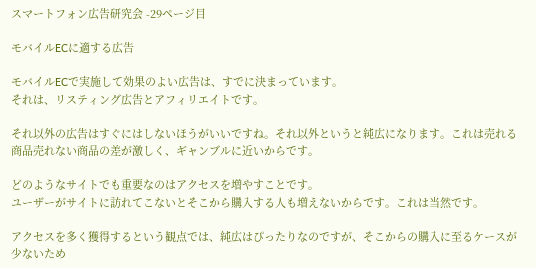スマートフォン広告研究会 -29ページ目

モバイルECに適する広告

モバイルECで実施して効果のよい広告は、すでに決まっています。
それは、リスティング広告とアフィリエイトです。

それ以外の広告はすぐにはしないほうがいいですね。それ以外というと純広になります。これは売れる商品売れない商品の差が激しく、ギャンブルに近いからです。

どのようなサイトでも重要なのはアクセスを増やすことです。
ユーザーがサイトに訪れてこないとそこから購入する人も増えないからです。これは当然です。

アクセスを多く獲得するという観点では、純広はぴったりなのですが、そこからの購入に至るケースが少ないため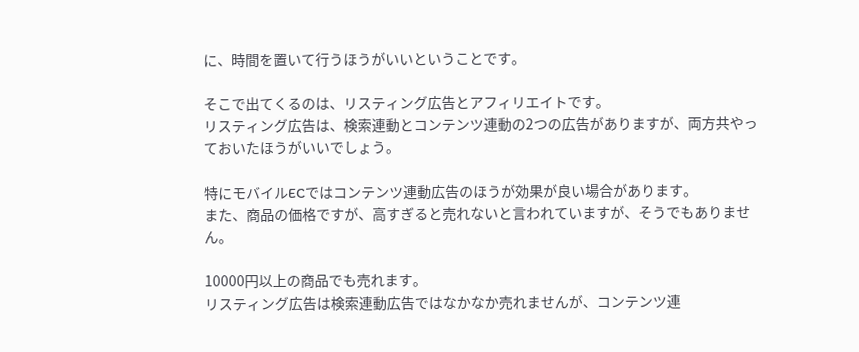に、時間を置いて行うほうがいいということです。

そこで出てくるのは、リスティング広告とアフィリエイトです。
リスティング広告は、検索連動とコンテンツ連動の2つの広告がありますが、両方共やっておいたほうがいいでしょう。

特にモバイルECではコンテンツ連動広告のほうが効果が良い場合があります。
また、商品の価格ですが、高すぎると売れないと言われていますが、そうでもありません。

10000円以上の商品でも売れます。
リスティング広告は検索連動広告ではなかなか売れませんが、コンテンツ連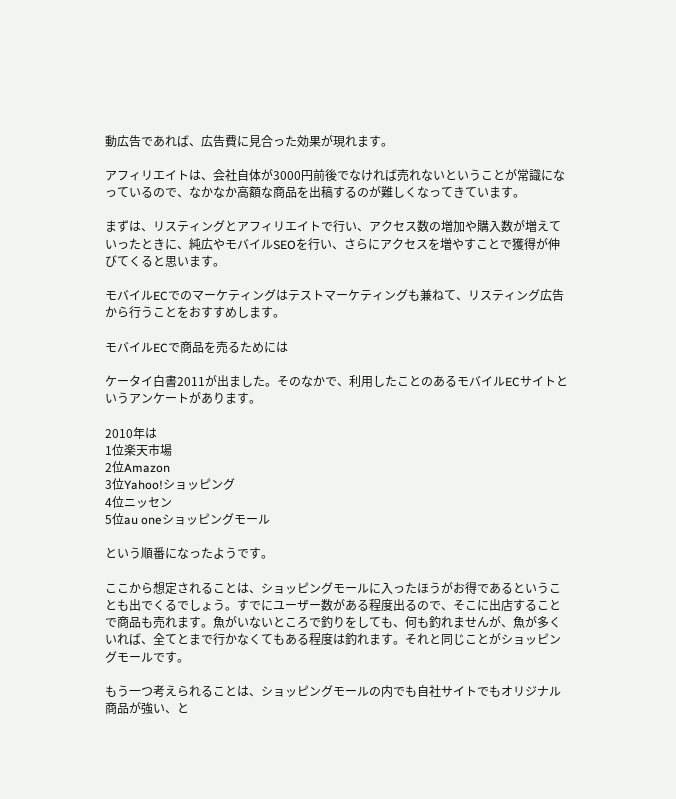動広告であれば、広告費に見合った効果が現れます。

アフィリエイトは、会社自体が3000円前後でなければ売れないということが常識になっているので、なかなか高額な商品を出稿するのが難しくなってきています。

まずは、リスティングとアフィリエイトで行い、アクセス数の増加や購入数が増えていったときに、純広やモバイルSEOを行い、さらにアクセスを増やすことで獲得が伸びてくると思います。

モバイルECでのマーケティングはテストマーケティングも兼ねて、リスティング広告から行うことをおすすめします。

モバイルECで商品を売るためには

ケータイ白書2011が出ました。そのなかで、利用したことのあるモバイルECサイトというアンケートがあります。

2010年は
1位楽天市場
2位Amazon
3位Yahoo!ショッピング
4位ニッセン
5位au oneショッピングモール

という順番になったようです。

ここから想定されることは、ショッピングモールに入ったほうがお得であるということも出でくるでしょう。すでにユーザー数がある程度出るので、そこに出店することで商品も売れます。魚がいないところで釣りをしても、何も釣れませんが、魚が多くいれば、全てとまで行かなくてもある程度は釣れます。それと同じことがショッピングモールです。

もう一つ考えられることは、ショッピングモールの内でも自社サイトでもオリジナル商品が強い、と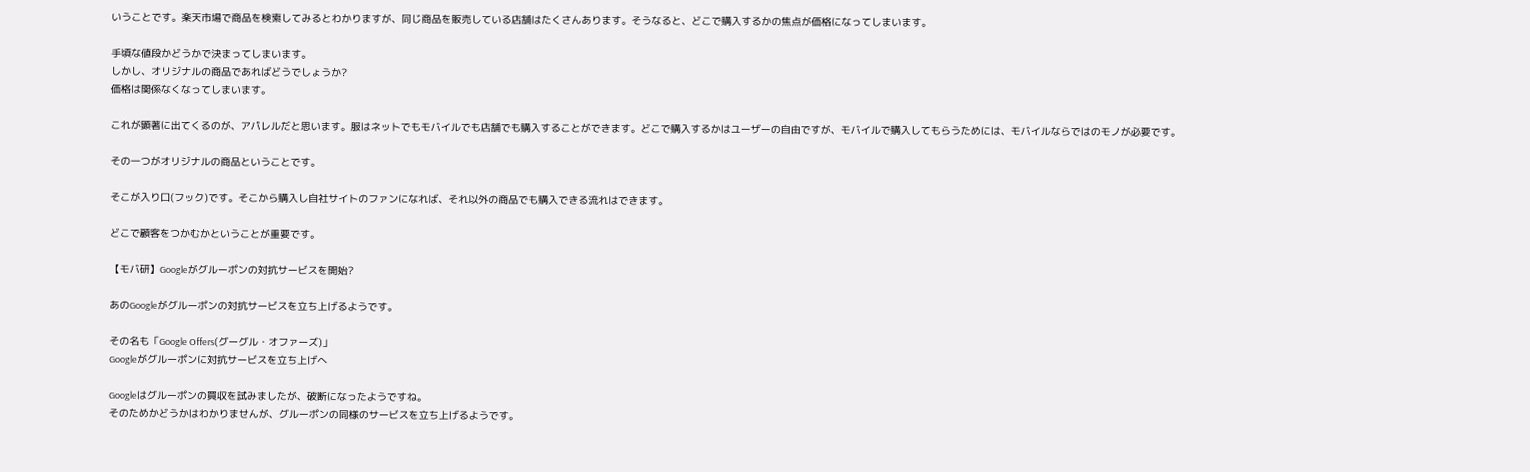いうことです。楽天市場で商品を検索してみるとわかりますが、同じ商品を販売している店舗はたくさんあります。そうなると、どこで購入するかの焦点が価格になってしまいます。

手頃な値段かどうかで決まってしまいます。
しかし、オリジナルの商品であればどうでしょうか?
価格は関係なくなってしまいます。

これが顕著に出てくるのが、アパレルだと思います。服はネットでもモバイルでも店舗でも購入することができます。どこで購入するかはユーザーの自由ですが、モバイルで購入してもらうためには、モバイルならではのモノが必要です。

その一つがオリジナルの商品ということです。

そこが入り口(フック)です。そこから購入し自社サイトのファンになれば、それ以外の商品でも購入できる流れはできます。

どこで顧客をつかむかということが重要です。

【モバ研】Googleがグルーポンの対抗サービスを開始?

あのGoogleがグルーポンの対抗サービスを立ち上げるようです。

その名も「Google Offers(グーグル・オファーズ)」
Googleがグルーポンに対抗サービスを立ち上げへ

Googleはグルーポンの買収を試みましたが、破断になったようですね。
そのためかどうかはわかりませんが、グルーポンの同様のサービスを立ち上げるようです。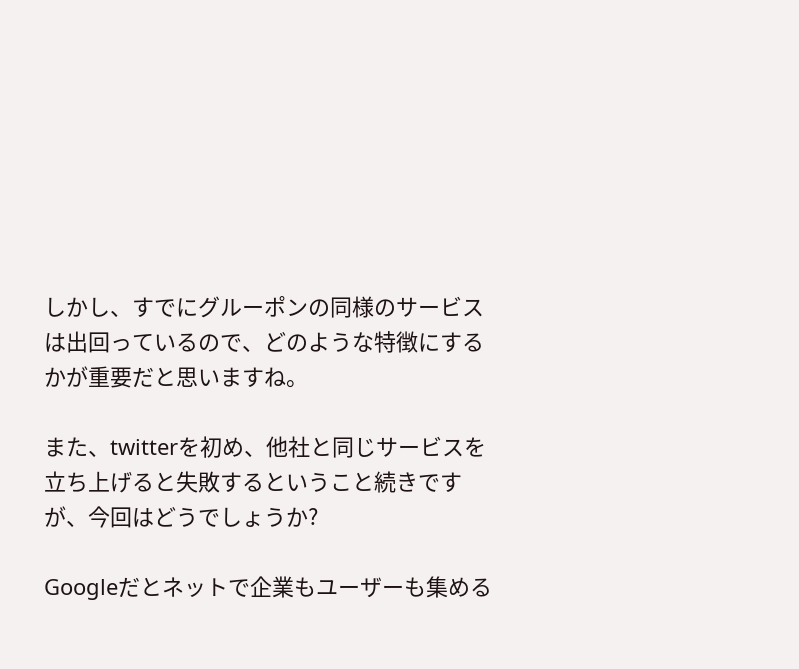しかし、すでにグルーポンの同様のサービスは出回っているので、どのような特徴にするかが重要だと思いますね。

また、twitterを初め、他社と同じサービスを立ち上げると失敗するということ続きですが、今回はどうでしょうか?

Googleだとネットで企業もユーザーも集める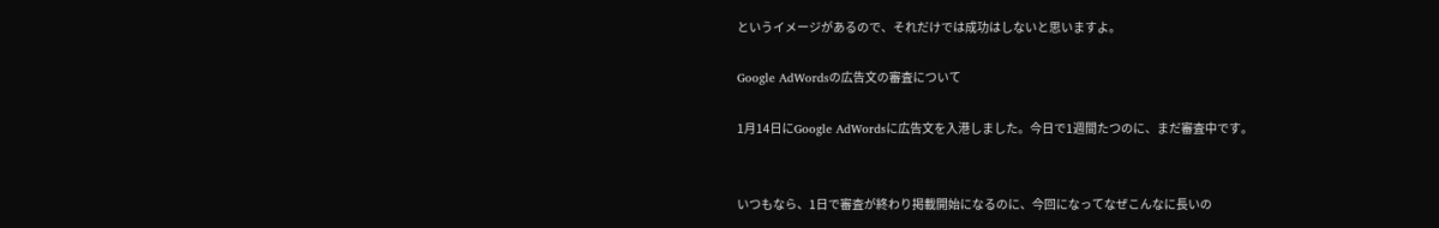というイメージがあるので、それだけでは成功はしないと思いますよ。

Google AdWordsの広告文の審査について

1月14日にGoogle AdWordsに広告文を入港しました。今日で1週間たつのに、まだ審査中です。


いつもなら、1日で審査が終わり掲載開始になるのに、今回になってなぜこんなに長いの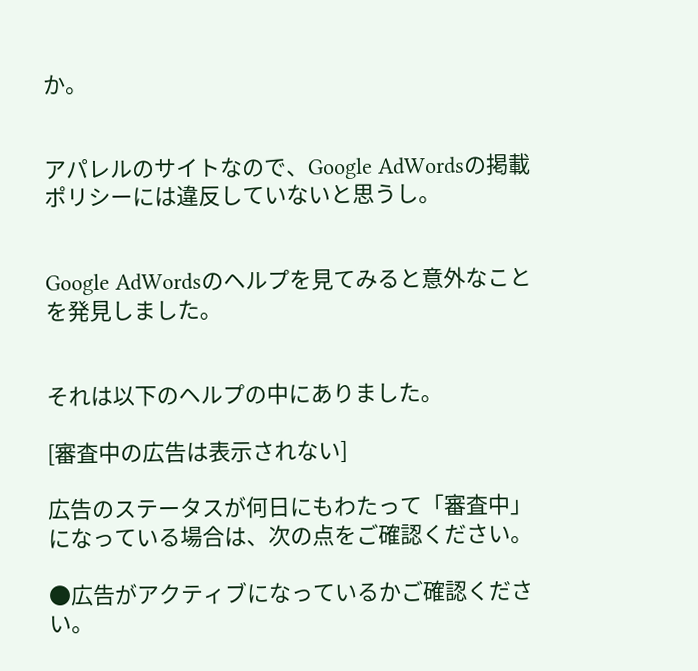か。


アパレルのサイトなので、Google AdWordsの掲載ポリシーには違反していないと思うし。


Google AdWordsのヘルプを見てみると意外なことを発見しました。


それは以下のヘルプの中にありました。

[審査中の広告は表示されない]

広告のステータスが何日にもわたって「審査中」になっている場合は、次の点をご確認ください。

●広告がアクティブになっているかご確認ください。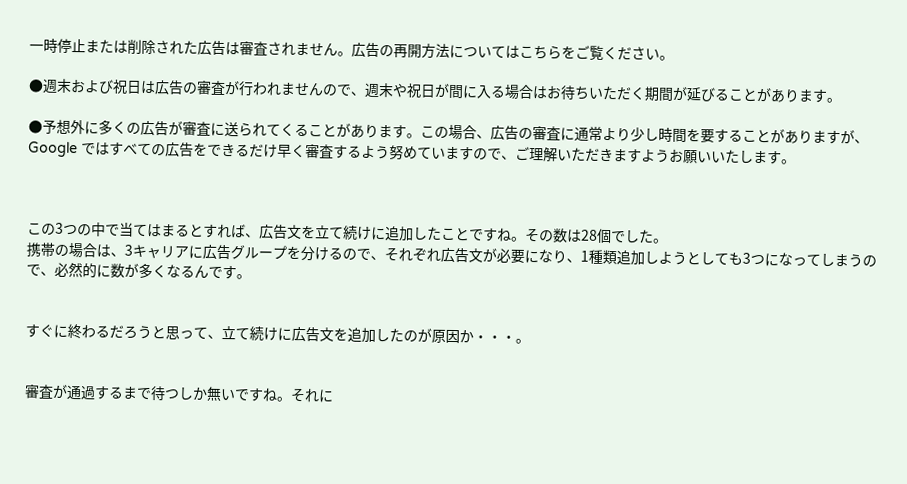一時停止または削除された広告は審査されません。広告の再開方法についてはこちらをご覧ください。

●週末および祝日は広告の審査が行われませんので、週末や祝日が間に入る場合はお待ちいただく期間が延びることがあります。

●予想外に多くの広告が審査に送られてくることがあります。この場合、広告の審査に通常より少し時間を要することがありますが、Google ではすべての広告をできるだけ早く審査するよう努めていますので、ご理解いただきますようお願いいたします。



この3つの中で当てはまるとすれば、広告文を立て続けに追加したことですね。その数は28個でした。
携帯の場合は、3キャリアに広告グループを分けるので、それぞれ広告文が必要になり、1種類追加しようとしても3つになってしまうので、必然的に数が多くなるんです。


すぐに終わるだろうと思って、立て続けに広告文を追加したのが原因か・・・。


審査が通過するまで待つしか無いですね。それに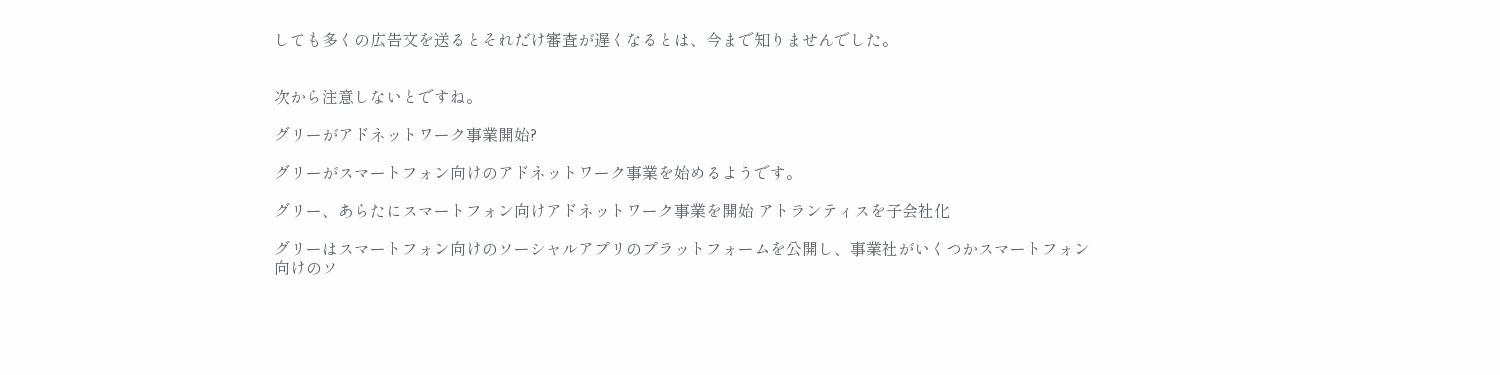しても多くの広告文を送るとそれだけ審査が遅くなるとは、今まで知りませんでした。


次から注意しないとですね。

グリーがアドネットワーク事業開始?

グリーがスマートフォン向けのアドネットワーク事業を始めるようです。

グリー、あらたにスマートフォン向けアドネットワーク事業を開始 アトランティスを子会社化

グリーはスマートフォン向けのソーシャルアプリのプラットフォームを公開し、事業社がいくつかスマートフォン向けのソ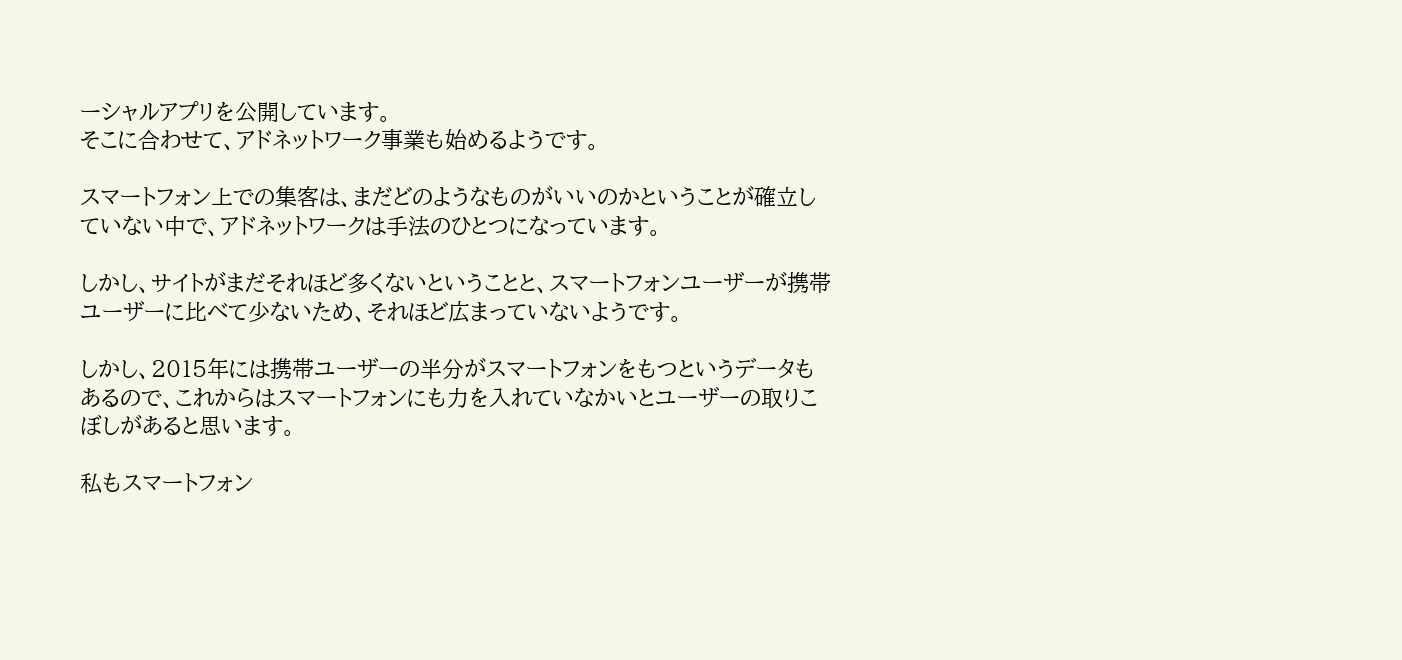ーシャルアプリを公開しています。
そこに合わせて、アドネットワーク事業も始めるようです。

スマートフォン上での集客は、まだどのようなものがいいのかということが確立していない中で、アドネットワークは手法のひとつになっています。

しかし、サイトがまだそれほど多くないということと、スマートフォンユーザーが携帯ユーザーに比べて少ないため、それほど広まっていないようです。

しかし、2015年には携帯ユーザーの半分がスマートフォンをもつというデータもあるので、これからはスマートフォンにも力を入れていなかいとユーザーの取りこぼしがあると思います。

私もスマートフォン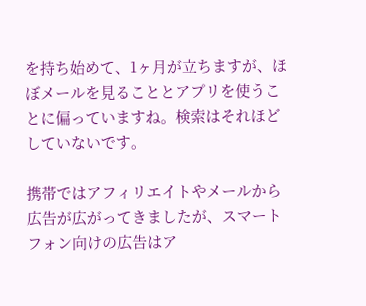を持ち始めて、1ヶ月が立ちますが、ほぼメールを見ることとアプリを使うことに偏っていますね。検索はそれほどしていないです。

携帯ではアフィリエイトやメールから広告が広がってきましたが、スマートフォン向けの広告はア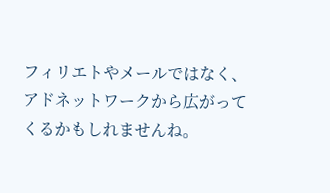フィリエトやメールではなく、アドネットワークから広がってくるかもしれませんね。